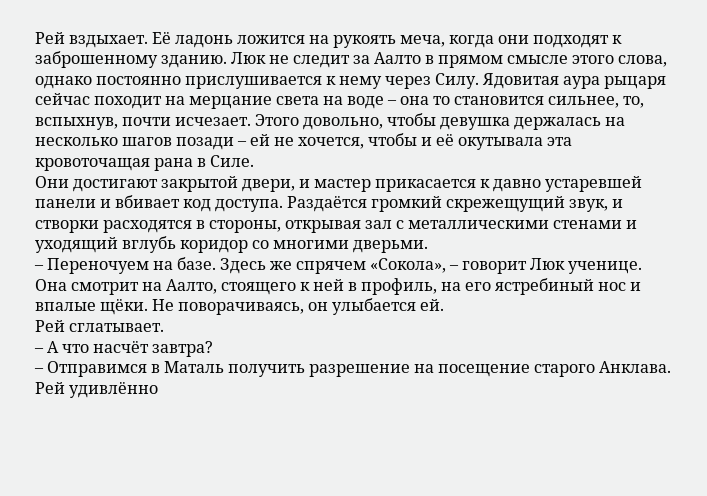Рей вздыхает. Её ладонь ложится на рукоять меча, когда они подходят к заброшенному зданию. Люк не следит за Аалто в прямом смысле этого слова, однако постоянно прислушивается к нему через Силу. Ядовитая аура рыцаря сейчас походит на мерцание света на воде – она то становится сильнее, то, вспыхнув, почти исчезает. Этого довольно, чтобы девушка держалась на несколько шагов позади – ей не хочется, чтобы и её окутывала эта кровоточащая рана в Силе.
Они достигают закрытой двери, и мастер прикасается к давно устаревшей панели и вбивает код доступа. Раздаётся громкий скрежещущий звук, и створки расходятся в стороны, открывая зал с металлическими стенами и уходящий вглубь коридор со многими дверьми.
– Переночуем на базе. Здесь же спрячем «Сокола», – говорит Люк ученице.
Она смотрит на Аалто, стоящего к ней в профиль, на его ястребиный нос и впалые щёки. Не поворачиваясь, он улыбается ей.
Рей сглатывает.
– А что насчёт завтра?
– Отправимся в Маталь получить разрешение на посещение старого Анклава.
Рей удивлённо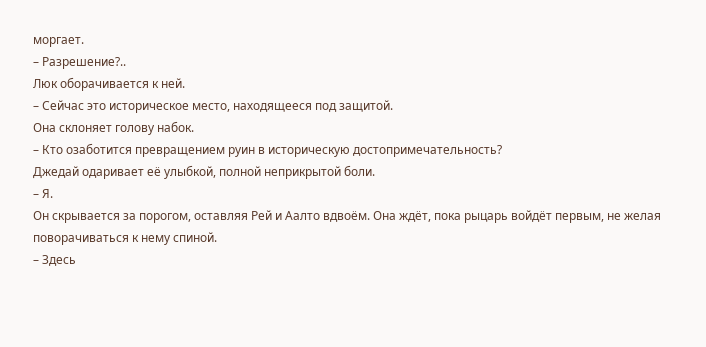моргает.
– Разрешение?..
Люк оборачивается к ней.
– Сейчас это историческое место, находящееся под защитой.
Она склоняет голову набок.
– Кто озаботится превращением руин в историческую достопримечательность?
Джедай одаривает её улыбкой, полной неприкрытой боли.
– Я.
Он скрывается за порогом, оставляя Рей и Аалто вдвоём. Она ждёт, пока рыцарь войдёт первым, не желая поворачиваться к нему спиной.
– Здесь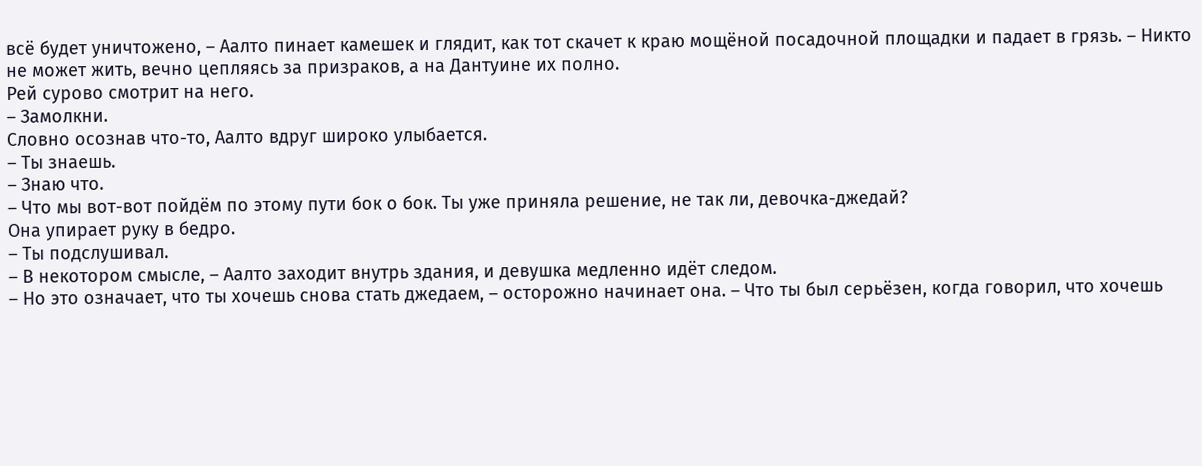всё будет уничтожено, – Аалто пинает камешек и глядит, как тот скачет к краю мощёной посадочной площадки и падает в грязь. – Никто не может жить, вечно цепляясь за призраков, а на Дантуине их полно.
Рей сурово смотрит на него.
– Замолкни.
Словно осознав что-то, Аалто вдруг широко улыбается.
– Ты знаешь.
– Знаю что.
– Что мы вот-вот пойдём по этому пути бок о бок. Ты уже приняла решение, не так ли, девочка-джедай?
Она упирает руку в бедро.
– Ты подслушивал.
– В некотором смысле, – Аалто заходит внутрь здания, и девушка медленно идёт следом.
– Но это означает, что ты хочешь снова стать джедаем, – осторожно начинает она. – Что ты был серьёзен, когда говорил, что хочешь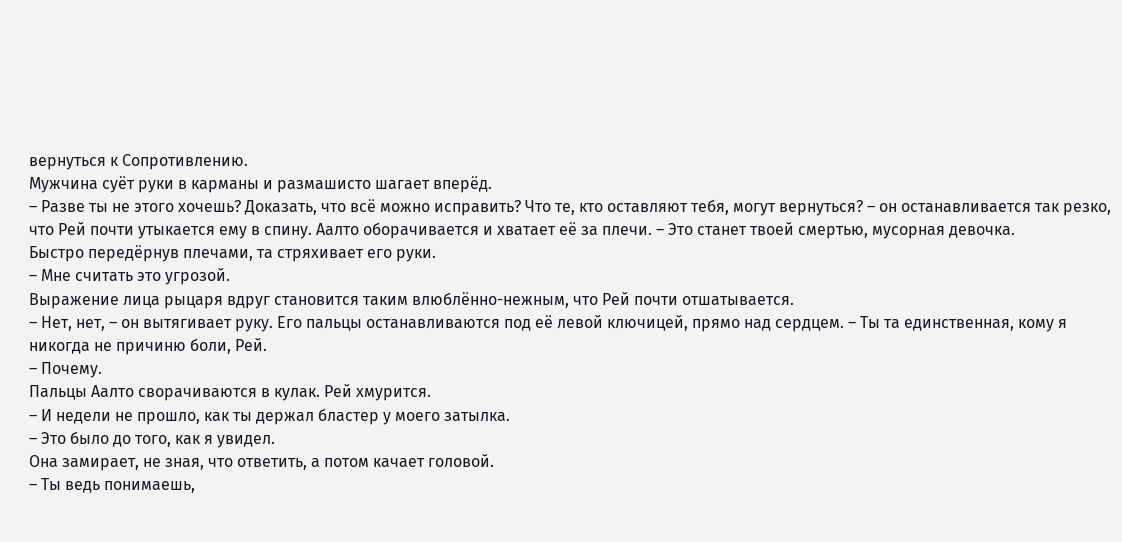вернуться к Сопротивлению.
Мужчина суёт руки в карманы и размашисто шагает вперёд.
– Разве ты не этого хочешь? Доказать, что всё можно исправить? Что те, кто оставляют тебя, могут вернуться? – он останавливается так резко, что Рей почти утыкается ему в спину. Аалто оборачивается и хватает её за плечи. – Это станет твоей смертью, мусорная девочка.
Быстро передёрнув плечами, та стряхивает его руки.
– Мне считать это угрозой.
Выражение лица рыцаря вдруг становится таким влюблённо-нежным, что Рей почти отшатывается.
– Нет, нет, – он вытягивает руку. Его пальцы останавливаются под её левой ключицей, прямо над сердцем. – Ты та единственная, кому я никогда не причиню боли, Рей.
– Почему.
Пальцы Аалто сворачиваются в кулак. Рей хмурится.
– И недели не прошло, как ты держал бластер у моего затылка.
– Это было до того, как я увидел.
Она замирает, не зная, что ответить, а потом качает головой.
– Ты ведь понимаешь,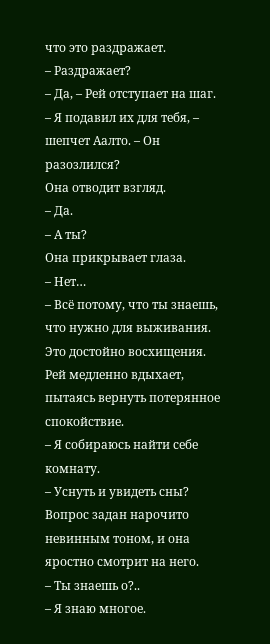что это раздражает.
– Раздражает?
– Да, – Рей отступает на шаг.
– Я подавил их для тебя, – шепчет Аалто. – Он разозлился?
Она отводит взгляд.
– Да.
– А ты?
Она прикрывает глаза.
– Нет…
– Всё потому, что ты знаешь, что нужно для выживания. Это достойно восхищения.
Рей медленно вдыхает, пытаясь вернуть потерянное спокойствие.
– Я собираюсь найти себе комнату.
– Уснуть и увидеть сны?
Вопрос задан нарочито невинным тоном, и она яростно смотрит на него.
– Ты знаешь о?..
– Я знаю многое.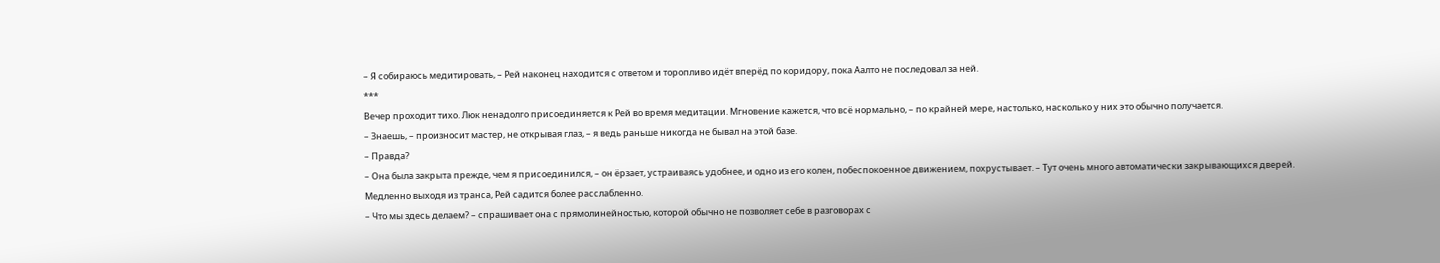– Я собираюсь медитировать, – Рей наконец находится с ответом и торопливо идёт вперёд по коридору, пока Аалто не последовал за ней.
***
Вечер проходит тихо. Люк ненадолго присоединяется к Рей во время медитации. Мгновение кажется, что всё нормально, – по крайней мере, настолько, насколько у них это обычно получается.
– Знаешь, – произносит мастер, не открывая глаз, – я ведь раньше никогда не бывал на этой базе.
– Правда?
– Она была закрыта прежде, чем я присоединился, – он ёрзает, устраиваясь удобнее, и одно из его колен, побеспокоенное движением, похрустывает. – Тут очень много автоматически закрывающихся дверей.
Медленно выходя из транса, Рей садится более расслабленно.
– Что мы здесь делаем? – спрашивает она с прямолинейностью, которой обычно не позволяет себе в разговорах с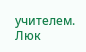учителем.
Люк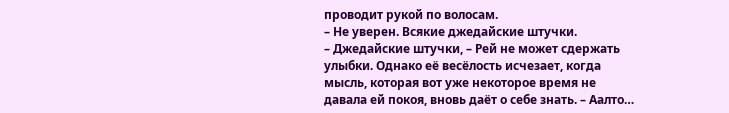проводит рукой по волосам.
– Не уверен. Всякие джедайские штучки.
– Джедайские штучки, – Рей не может сдержать улыбки. Однако её весёлость исчезает, когда мысль, которая вот уже некоторое время не давала ей покоя, вновь даёт о себе знать. – Аалто…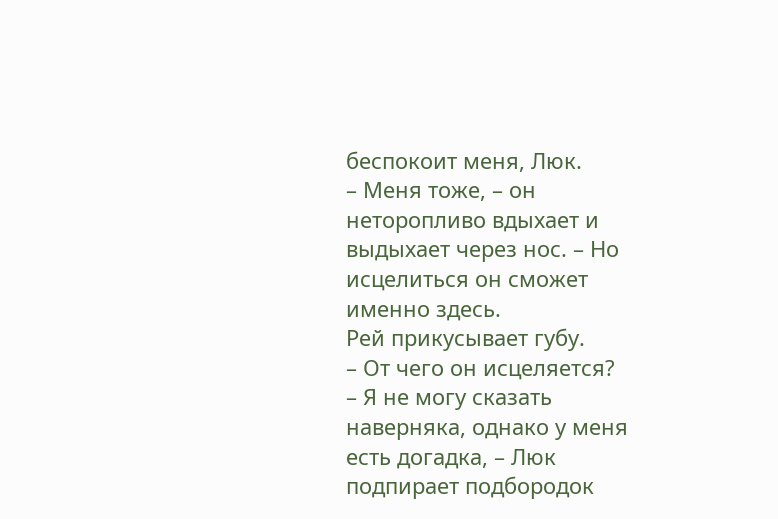беспокоит меня, Люк.
– Меня тоже, – он неторопливо вдыхает и выдыхает через нос. – Но исцелиться он сможет именно здесь.
Рей прикусывает губу.
– От чего он исцеляется?
– Я не могу сказать наверняка, однако у меня есть догадка, – Люк подпирает подбородок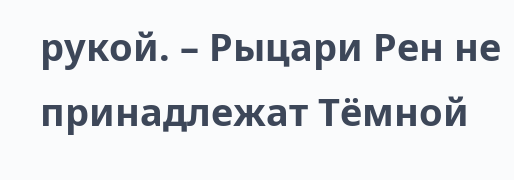рукой. – Рыцари Рен не принадлежат Тёмной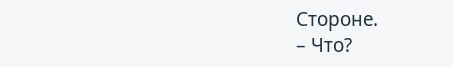Стороне.
– Что?